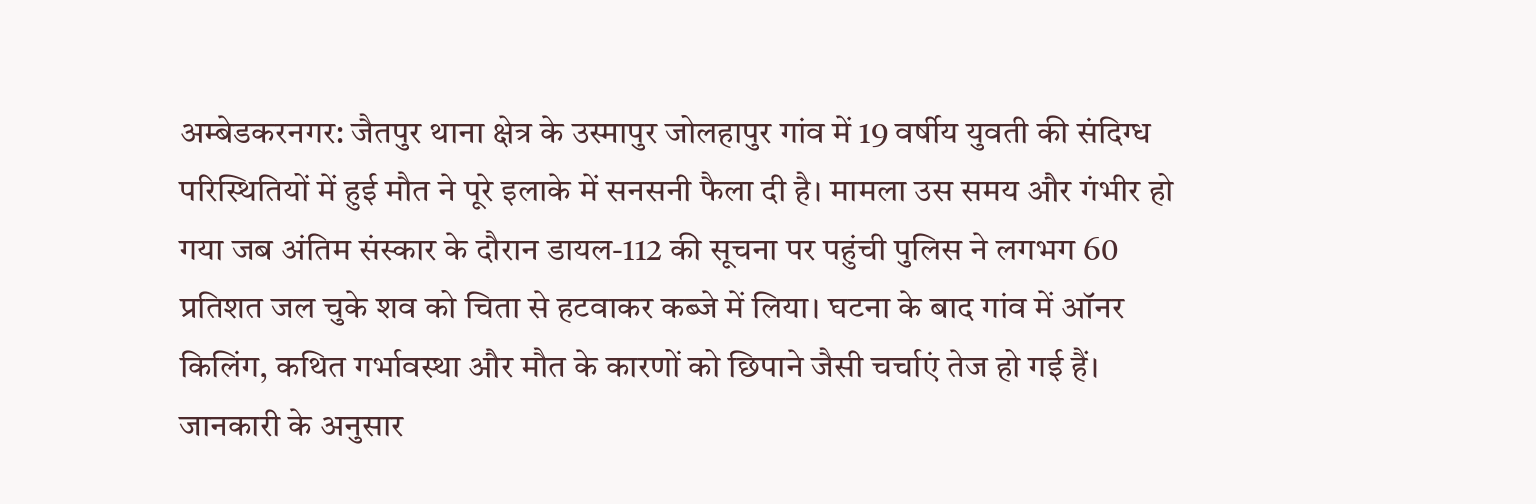अम्बेडकरनगर: जैतपुर थाना क्षेत्र के उस्मापुर जोलहापुर गांव में 19 वर्षीय युवती की संदिग्ध परिस्थितियों में हुई मौत ने पूरे इलाके में सनसनी फैला दी है। मामला उस समय और गंभीर हो गया जब अंतिम संस्कार के दौरान डायल-112 की सूचना पर पहुंची पुलिस ने लगभग 60 प्रतिशत जल चुके शव को चिता से हटवाकर कब्जे में लिया। घटना के बाद गांव में ऑनर किलिंग, कथित गर्भावस्था और मौत के कारणों को छिपाने जैसी चर्चाएं तेज हो गई हैं।
जानकारी के अनुसार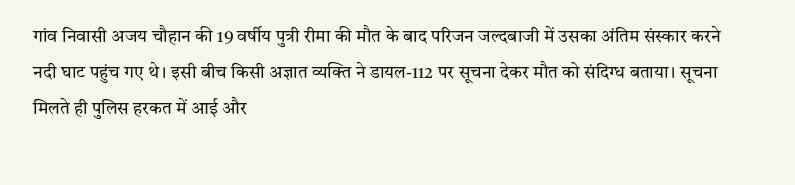गांव निवासी अजय चौहान की 19 वर्षीय पुत्री रीमा की मौत के बाद परिजन जल्दबाजी में उसका अंतिम संस्कार करने नदी घाट पहुंच गए थे। इसी बीच किसी अज्ञात व्यक्ति ने डायल-112 पर सूचना देकर मौत को संदिग्ध बताया। सूचना मिलते ही पुलिस हरकत में आई और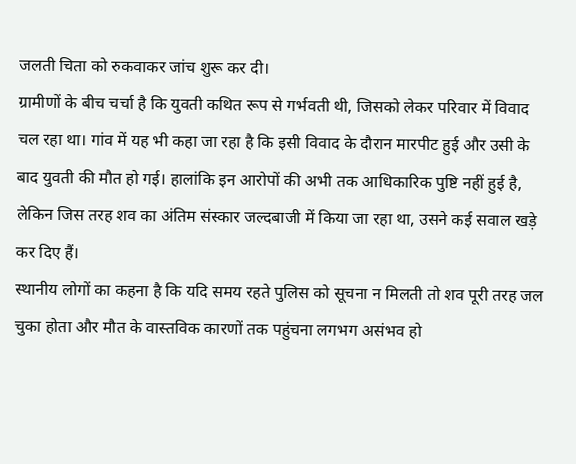जलती चिता को रुकवाकर जांच शुरू कर दी।
ग्रामीणों के बीच चर्चा है कि युवती कथित रूप से गर्भवती थी, जिसको लेकर परिवार में विवाद चल रहा था। गांव में यह भी कहा जा रहा है कि इसी विवाद के दौरान मारपीट हुई और उसी के बाद युवती की मौत हो गई। हालांकि इन आरोपों की अभी तक आधिकारिक पुष्टि नहीं हुई है, लेकिन जिस तरह शव का अंतिम संस्कार जल्दबाजी में किया जा रहा था, उसने कई सवाल खड़े कर दिए हैं।
स्थानीय लोगों का कहना है कि यदि समय रहते पुलिस को सूचना न मिलती तो शव पूरी तरह जल चुका होता और मौत के वास्तविक कारणों तक पहुंचना लगभग असंभव हो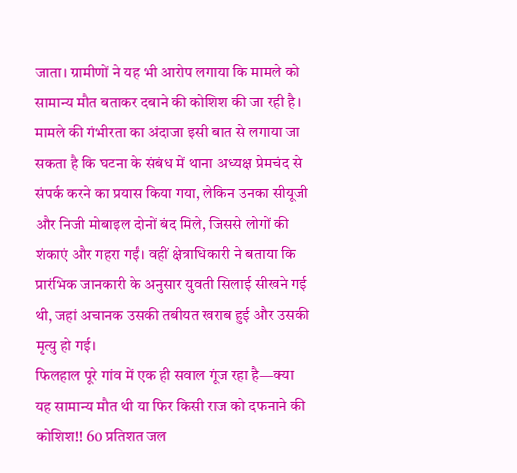जाता। ग्रामीणों ने यह भी आरोप लगाया कि मामले को सामान्य मौत बताकर दबाने की कोशिश की जा रही है।
मामले की गंभीरता का अंदाजा इसी बात से लगाया जा सकता है कि घटना के संबंध में थाना अध्यक्ष प्रेमचंद से संपर्क करने का प्रयास किया गया, लेकिन उनका सीयूजी और निजी मोबाइल दोनों बंद मिले, जिससे लोगों की शंकाएं और गहरा गईं। वहीं क्षेत्राधिकारी ने बताया कि प्रारंभिक जानकारी के अनुसार युवती सिलाई सीखने गई थी, जहां अचानक उसकी तबीयत खराब हुई और उसकी मृत्यु हो गई।
फिलहाल पूरे गांव में एक ही सवाल गूंज रहा है—क्या यह सामान्य मौत थी या फिर किसी राज को दफनाने की कोशिश!! 60 प्रतिशत जल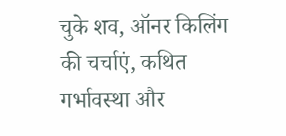चुके शव, ऑनर किलिंग की चर्चाएं, कथित गर्भावस्था और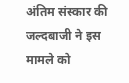अंतिम संस्कार की जल्दबाजी ने इस मामले को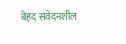बेहद संवेदनशील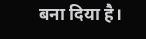बना दिया है।